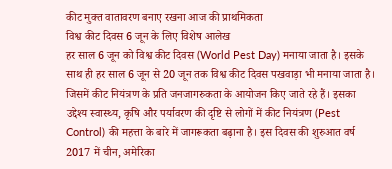कीट मुक्त वातावरण बनाए रखना आज की प्राथमिकता
विश्व कीट दिवस 6 जून के लिए विशेष आलेख
हर साल 6 जून को विश्व कीट दिवस (World Pest Day) मनाया जाता है। इसके साथ ही हर साल 6 जून से 20 जून तक विश्व कीट दिवस पखवाड़ा भी मनाया जाता है। जिसमें कीट नियंत्रण के प्रति जनजागरुकता के आयोजन किए जाते रहे हैं। इसका उद्देश्य स्वास्थ्य, कृषि और पर्यावरण की दृष्टि से लोगों में कीट नियंत्रण (Pest Control) की महत्ता के बारे में जागरूकता बढ़ाना है। इस दिवस की शुरुआत वर्ष 2017 में चीन, अमेरिका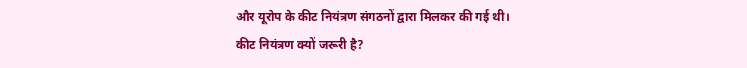और यूरोप के कीट नियंत्रण संगठनों द्वारा मिलकर की गई थी।
कीट नियंत्रण क्यों जरूरी है?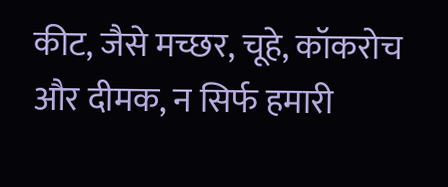कीट, जैसे मच्छर, चूहे, कॉकरोच और दीमक, न सिर्फ हमारी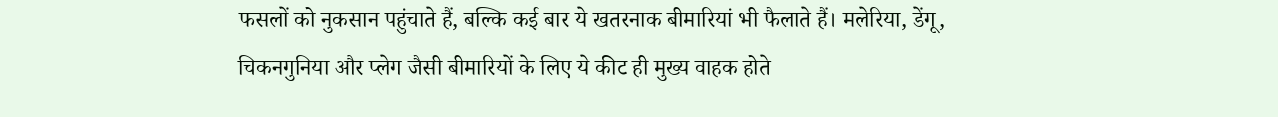फसलों को नुकसान पहुंचाते हैं, बल्कि कई बार ये खतरनाक बीमारियां भी फैलाते हैं। मलेरिया, डेंगू, चिकनगुनिया और प्लेग जैसी बीमारियों के लिए ये कीट ही मुख्य वाहक होते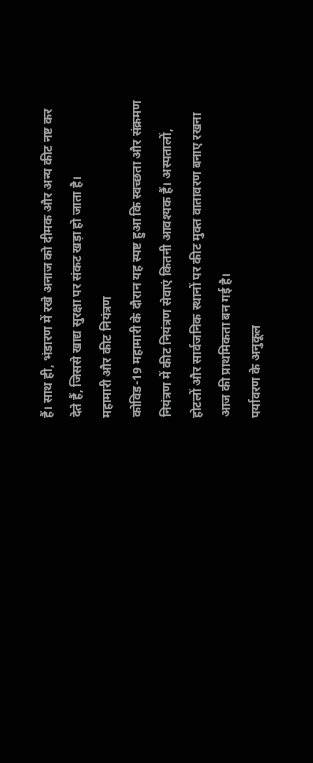हैं। साथ ही, भंडारण में रखे अनाज को दीमक और अन्य कीट नष्ट कर देते हैं, जिससे खाद्य सुरक्षा पर संकट खड़ा हो जाता है।
महामारी और कीट नियंत्रण
कोविड-19 महामारी के दौरान यह स्पष्ट हुआ कि स्वच्छता और संक्रमण नियंत्रण में कीट नियंत्रण सेवाएं कितनी आवश्यक हैं। अस्पतालों, होटलों और सार्वजनिक स्थानों पर कीट मुक्त वातावरण बनाए रखना आज की प्राथमिकता बन गई है।
पर्यावरण के अनुकूल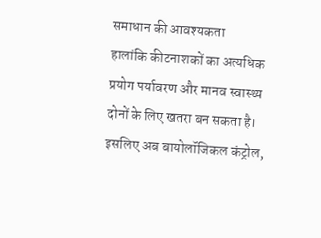समाधान की आवश्यकता
हालांकि कीटनाशकों का अत्यधिक प्रयोग पर्यावरण और मानव स्वास्थ्य दोनों के लिए खतरा बन सकता है। इसलिए अब बायोलॉजिकल कंट्रोल,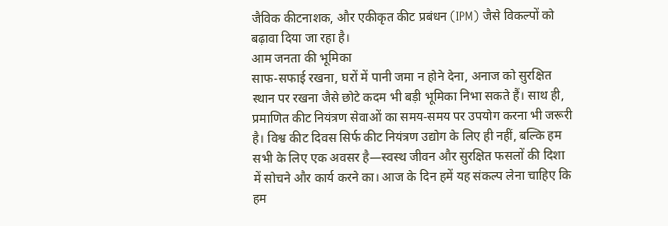जैविक कीटनाशक, और एकीकृत कीट प्रबंधन (IPM) जैसे विकल्पों को बढ़ावा दिया जा रहा है।
आम जनता की भूमिका
साफ-सफाई रखना, घरों में पानी जमा न होने देना, अनाज को सुरक्षित स्थान पर रखना जैसे छोटे कदम भी बड़ी भूमिका निभा सकते हैं। साथ ही, प्रमाणित कीट नियंत्रण सेवाओं का समय-समय पर उपयोग करना भी जरूरी है। विश्व कीट दिवस सिर्फ कीट नियंत्रण उद्योग के लिए ही नहीं, बल्कि हम सभी के लिए एक अवसर है—स्वस्थ जीवन और सुरक्षित फसलों की दिशा में सोचने और कार्य करने का। आज के दिन हमें यह संकल्प लेना चाहिए कि हम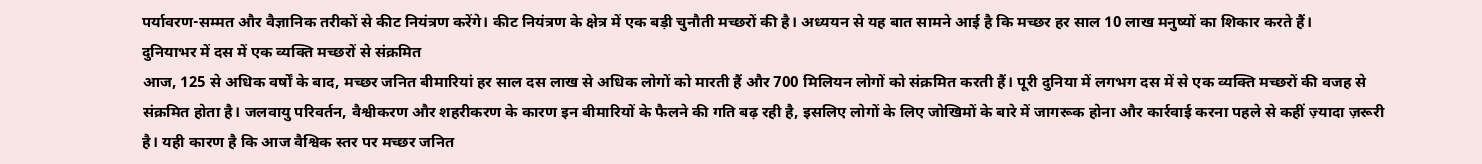पर्यावरण-सम्मत और वैज्ञानिक तरीकों से कीट नियंत्रण करेंगे। कीट नियंत्रण के क्षेत्र में एक बड़ी चुनौती मच्छरों की है। अध्ययन से यह बात सामने आई है कि मच्छर हर साल 10 लाख मनुष्यों का शिकार करते हैं।
दुनियाभर में दस में एक व्यक्ति मच्छरों से संक्रमित
आज, 125 से अधिक वर्षों के बाद, मच्छर जनित बीमारियां हर साल दस लाख से अधिक लोगों को मारती हैं और 700 मिलियन लोगों को संक्रमित करती हैं। पूरी दुनिया में लगभग दस में से एक व्यक्ति मच्छरों की वजह से संक्रमित होता है। जलवायु परिवर्तन, वैश्वीकरण और शहरीकरण के कारण इन बीमारियों के फैलने की गति बढ़ रही है, इसलिए लोगों के लिए जोखिमों के बारे में जागरूक होना और कार्रवाई करना पहले से कहीं ज़्यादा ज़रूरी है। यही कारण है कि आज वैश्विक स्तर पर मच्छर जनित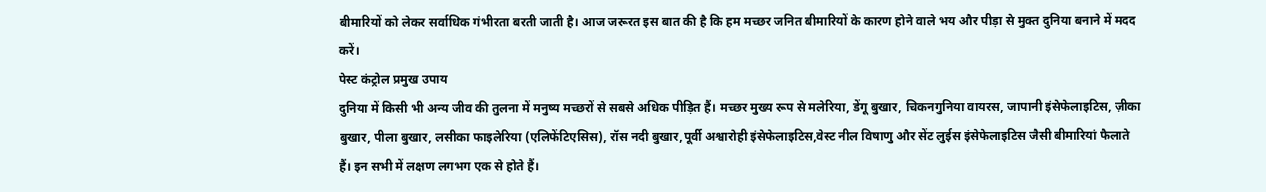बीमारियों को लेकर सर्वाधिक गंभीरता बरती जाती है। आज जरूरत इस बात की है कि हम मच्छर जनित बीमारियों के कारण होने वाले भय और पीड़ा से मुक्त दुनिया बनाने में मदद करें।
पेस्ट कंट्रोल प्रमुख उपाय
दुनिया में किसी भी अन्य जीव की तुलना में मनुष्य मच्छरों से सबसे अधिक पीड़ित हैं। मच्छर मुख्य रूप से मलेरिया, डेंगू बुखार, चिकनगुनिया वायरस, जापानी इंसेफेलाइटिस, ज़ीका बुखार, पीला बुखार, लसीका फाइलेरिया (एलिफेंटिएसिस), रॉस नदी बुखार,पूर्वी अश्वारोही इंसेफेलाइटिस,वेस्ट नील विषाणु और सेंट लुईस इंसेफेलाइटिस जैसी बीमारियां फैलाते हैं। इन सभी में लक्षण लगभग एक से होते हैं।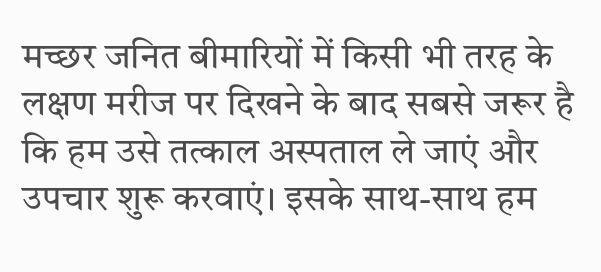मच्छर जनित बीमारियों में किसी भी तरह के लक्षण मरीज पर दिखने के बाद सबसे जरूर है कि हम उसे तत्काल अस्पताल ले जाएं और उपचार शुरू करवाएं। इसके साथ-साथ हम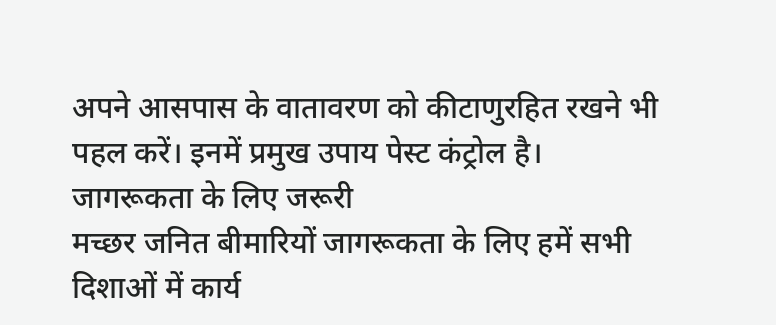अपने आसपास के वातावरण को कीटाणुरहित रखने भी पहल करें। इनमें प्रमुख उपाय पेस्ट कंट्रोल है।
जागरूकता के लिए जरूरी
मच्छर जनित बीमारियों जागरूकता के लिए हमें सभी दिशाओं में कार्य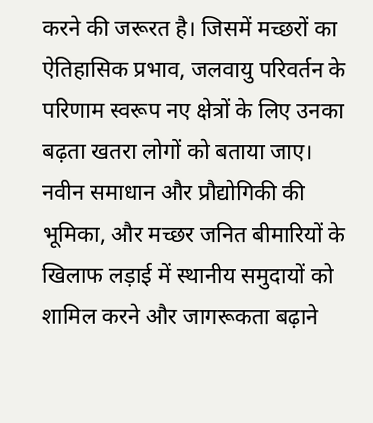करने की जरूरत है। जिसमें मच्छरों का ऐतिहासिक प्रभाव, जलवायु परिवर्तन के परिणाम स्वरूप नए क्षेत्रों के लिए उनका बढ़ता खतरा लोगों को बताया जाए। नवीन समाधान और प्रौद्योगिकी की भूमिका, और मच्छर जनित बीमारियों के खिलाफ लड़ाई में स्थानीय समुदायों को शामिल करने और जागरूकता बढ़ाने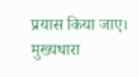प्रयास किया जाए। मुख्यधारा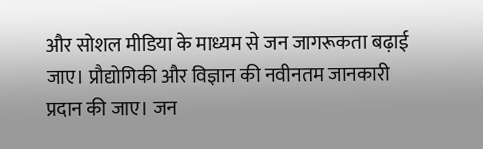और सोशल मीडिया के माध्यम से जन जागरूकता बढ़ाई जाए। प्रौद्योगिकी और विज्ञान की नवीनतम जानकारी प्रदान की जाए। जन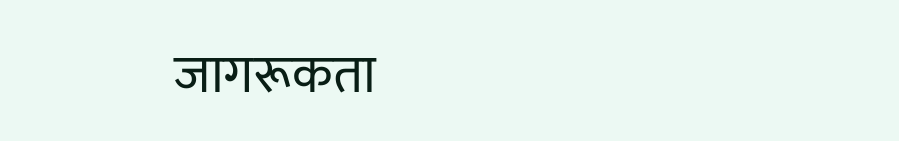जागरूकता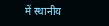में स्थानीय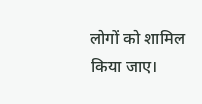लोगों को शामिल किया जाए।